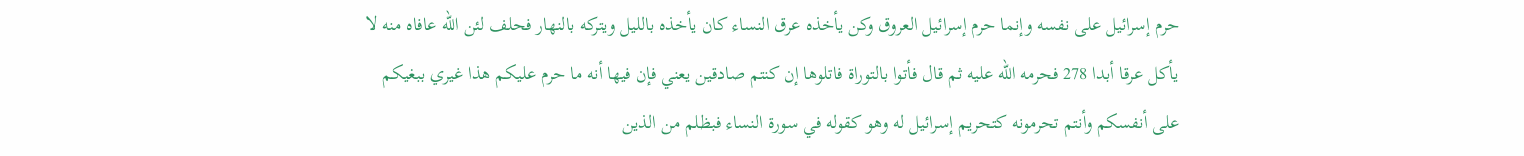حرم إسرائيل على نفسه وإنما حرم إسرائيل العروق وكن يأخذه عرق النساء كان يأخذه بالليل ويتركه بالنهار فحلف لئن الله عافاه منه لا يأكل عرقا أبدا 278 فحرمه الله عليه ثم قال فأتوا بالتوراة فاتلوها إن كنتم صادقين يعني فإن فيها أنه ما حرم عليكم هذا غيري ببغيكم على أنفسكم وأنتم تحرمونه كتحريم إسرائيل له وهو كقوله في سورة النساء فبظلم من الذين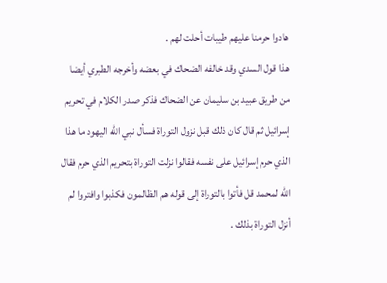هادوا حرمنا عليهم طيبات أحلت لهم .
هذا قول السدي وقد خالفه الضحاك في بعضه وأخرجه الطبري أيضا من طريق عبيد بن سليمان عن الضحاك فذكر صدر الكلام في تحريم إسرائيل ثم قال كان ذلك قبل نزول التوراة فسأل نبي الله اليهود ما هذا الذي حرم إسرائيل على نفسه فقالوا نزلت التوراة بتحريم الذي حرم فقال الله لمحمد قل فأتوا بالتوراة إلى قوله هم الظالمون فكذبوا وافتروا لم أنزل التوراة بذلك .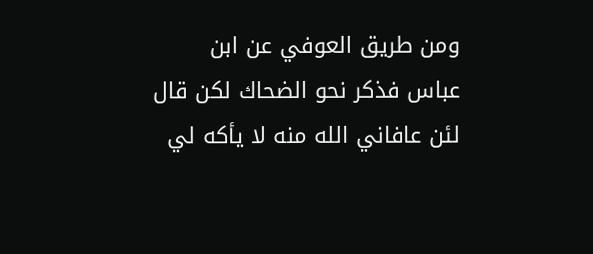ومن طريق العوفي عن ابن عباس فذكر نحو الضحاك لكن قال لئن عافاني الله منه لا يأكه لي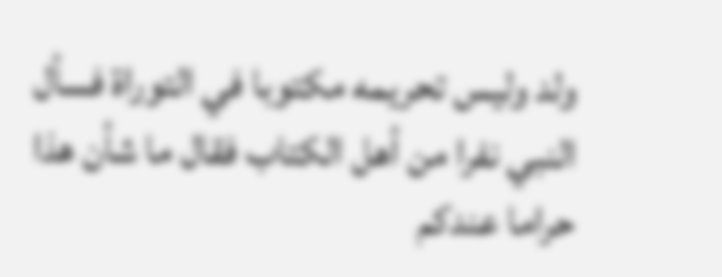ولد وليس تحريمه مكتوبا في التوراة فسأل النبي نفرا من أهل الكتاب فقال ما شأن هذا حراما عندكم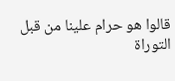قالوا هو حرام علينا من قبل التوراة